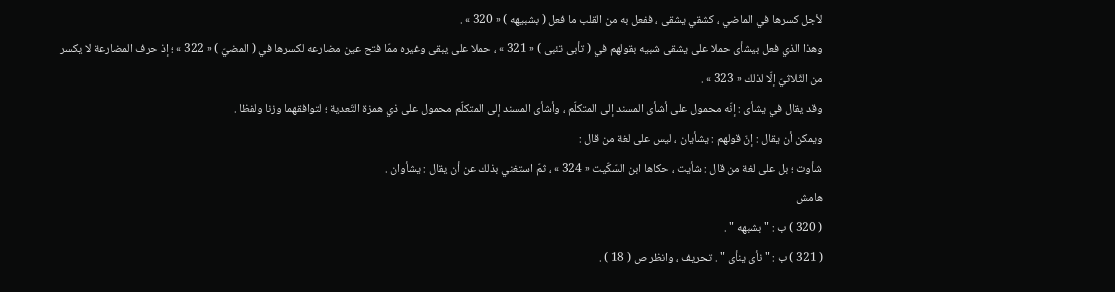لأجل كسرها في الماضي ، كشقي يشقى ، ففعل به من القلب ما فعل ( بشبيهه ) « 320 » .
وهذا الذي فعل بيشأى حملا على يشقى شبيه بقولهم في ( تأبى تئبى ) « 321 » ، حملا على يبقى وغيره ممّا فتح عين مضارعه لكسرها في ( المضيّ ) « 322 » ؛ إذ حرف المضارعة لا يكسر من الثّلاثيّ إلّا لذلك « 323 » .
وقد يقال في يشأى : إنّه محمول على أشأى المسند إلى المتكلّم ، وأشأى المسند إلى المتكلّم محمول على ذي همزة التّعدية ؛ لتوافقهما وزنا ولفظا .
ويمكن أن يقال : إنّ قولهم : يشأيان ، ليس على لغة من قال :
شأوت ؛ بل على لغة من قال : شأيت ، حكاها ابن السّكّيت « 324 » ، ثمّ استغني بذلك عن أن يقال : يشأوان .
هامش
( 320 ) ب : " بشبهه " .
( 321 ) ب : " نأى ينأى " . تحريف ، وانظر ص ( 18 ) .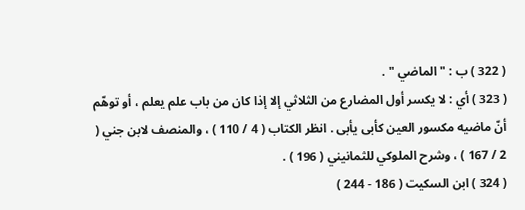( 322 ) ب : " الماضي " .
( 323 ) أي : لا يكسر أول المضارع من الثلاثي إلا إذا كان من باب علم يعلم ، أو توهّم أنّ ماضيه مكسور العين كأبى يأبى . انظر الكتاب ( 4 / 110 ) ، والمنصف لابن جني ( 2 / 167 ) ، وشرح الملوكي للثمانيني ( 196 ) .
( 324 ) ابن السكيت ( 186 - 244 )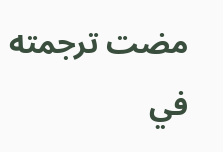مضت ترجمته في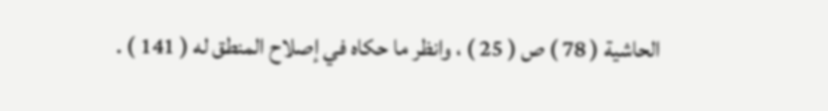الحاشية ( 78 ) ص ( 25 ) ، وانظر ما حكاه في إصلاح المنطق له ( 141 ) .